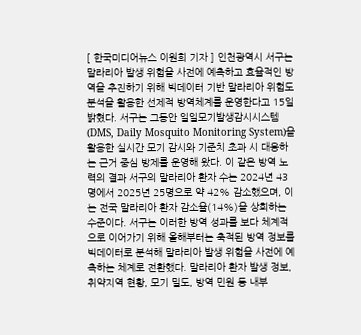[ 한국미디어뉴스 이원희 기자 ] 인천광역시 서구는 말라리아 발생 위험을 사전에 예측하고 효율적인 방역을 추진하기 위해 빅데이터 기반 말라리아 위험도 분석을 활용한 선제적 방역체계를 운영한다고 15일 밝혔다. 서구는 그동안 일일모기발생감시시스템(DMS, Daily Mosquito Monitoring System)을 활용한 실시간 모기 감시와 기준치 초과 시 대응하는 근거 중심 방제를 운영해 왔다. 이 같은 방역 노력의 결과 서구의 말라리아 환자 수는 2024년 43명에서 2025년 25명으로 약 42% 감소했으며, 이는 전국 말라리아 환자 감소율(14%)을 상회하는 수준이다. 서구는 이러한 방역 성과를 보다 체계적으로 이어가기 위해 올해부터는 축적된 방역 정보를 빅데이터로 분석해 말라리아 발생 위험을 사전에 예측하는 체계로 전환했다. 말라리아 환자 발생 정보, 취약지역 현황, 모기 밀도, 방역 민원 등 내부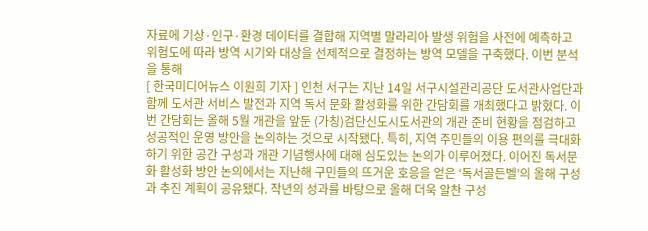자료에 기상·인구·환경 데이터를 결합해 지역별 말라리아 발생 위험을 사전에 예측하고 위험도에 따라 방역 시기와 대상을 선제적으로 결정하는 방역 모델을 구축했다. 이번 분석을 통해
[ 한국미디어뉴스 이원희 기자 ] 인천 서구는 지난 14일 서구시설관리공단 도서관사업단과 함께 도서관 서비스 발전과 지역 독서 문화 활성화를 위한 간담회를 개최했다고 밝혔다. 이번 간담회는 올해 5월 개관을 앞둔 (가칭)검단신도시도서관의 개관 준비 현황을 점검하고 성공적인 운영 방안을 논의하는 것으로 시작됐다. 특히, 지역 주민들의 이용 편의를 극대화하기 위한 공간 구성과 개관 기념행사에 대해 심도있는 논의가 이루어졌다. 이어진 독서문화 활성화 방안 논의에서는 지난해 구민들의 뜨거운 호응을 얻은 ‘독서골든벨’의 올해 구성과 추진 계획이 공유됐다. 작년의 성과를 바탕으로 올해 더욱 알찬 구성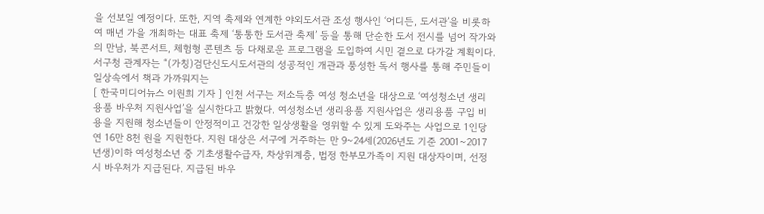을 선보일 예정이다. 또한, 지역 축제와 연계한 야외도서관 조성 행사인 ‘어디든, 도서관’을 비롯하여 매년 가을 개최하는 대표 축제 ‘통통한 도서관 축제’ 등을 통해 단순한 도서 전시를 넘어 작가와의 만남, 북콘서트, 체험형 콘텐츠 등 다채로운 프로그램을 도입하여 시민 곁으로 다가갈 계획이다. 서구청 관계자는 “(가칭)검단신도시도서관의 성공적인 개관과 풍성한 독서 행사를 통해 주민들이 일상속에서 책과 가까워지는
[ 한국미디어뉴스 이원희 기자 ] 인천 서구는 저소득층 여성 청소년을 대상으로 ‘여성청소년 생리용품 바우처 지원사업’을 실시한다고 밝혔다. 여성청소년 생리용품 지원사업은 생리용품 구입 비용을 지원해 청소년들이 안정적이고 건강한 일상생활을 영위할 수 있게 도와주는 사업으로 1인당 연 16만 8천 원을 지원한다. 지원 대상은 서구에 거주하는 만 9~24세(2026년도 기준 2001~2017년생)이하 여성청소년 중 기초생활수급자, 차상위계층, 법정 한부모가족이 지원 대상자이며, 선정 시 바우처가 지급된다. 지급된 바우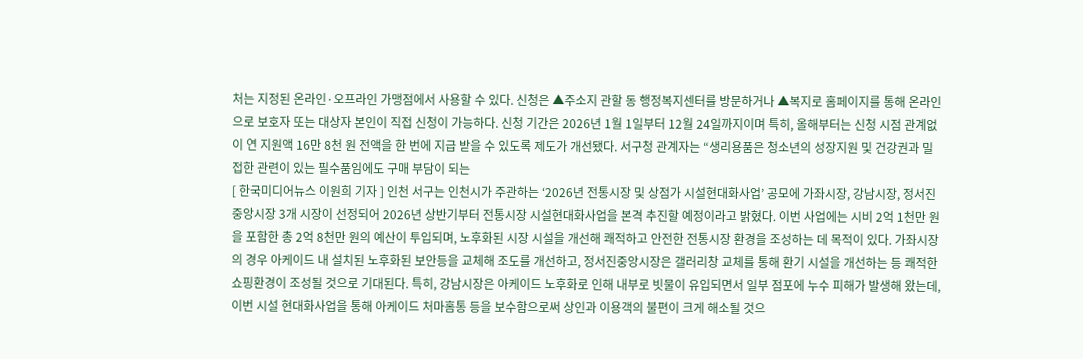처는 지정된 온라인·오프라인 가맹점에서 사용할 수 있다. 신청은 ▲주소지 관할 동 행정복지센터를 방문하거나 ▲복지로 홈페이지를 통해 온라인으로 보호자 또는 대상자 본인이 직접 신청이 가능하다. 신청 기간은 2026년 1월 1일부터 12월 24일까지이며 특히, 올해부터는 신청 시점 관계없이 연 지원액 16만 8천 원 전액을 한 번에 지급 받을 수 있도록 제도가 개선됐다. 서구청 관계자는 “생리용품은 청소년의 성장지원 및 건강권과 밀접한 관련이 있는 필수품임에도 구매 부담이 되는
[ 한국미디어뉴스 이원희 기자 ] 인천 서구는 인천시가 주관하는 ‘2026년 전통시장 및 상점가 시설현대화사업’ 공모에 가좌시장, 강남시장, 정서진중앙시장 3개 시장이 선정되어 2026년 상반기부터 전통시장 시설현대화사업을 본격 추진할 예정이라고 밝혔다. 이번 사업에는 시비 2억 1천만 원을 포함한 총 2억 8천만 원의 예산이 투입되며, 노후화된 시장 시설을 개선해 쾌적하고 안전한 전통시장 환경을 조성하는 데 목적이 있다. 가좌시장의 경우 아케이드 내 설치된 노후화된 보안등을 교체해 조도를 개선하고, 정서진중앙시장은 갤러리창 교체를 통해 환기 시설을 개선하는 등 쾌적한 쇼핑환경이 조성될 것으로 기대된다. 특히, 강남시장은 아케이드 노후화로 인해 내부로 빗물이 유입되면서 일부 점포에 누수 피해가 발생해 왔는데, 이번 시설 현대화사업을 통해 아케이드 처마홈통 등을 보수함으로써 상인과 이용객의 불편이 크게 해소될 것으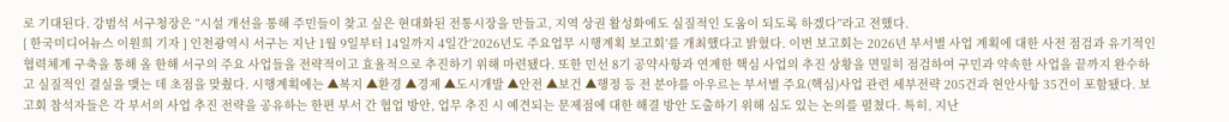로 기대된다. 강범석 서구청장은 “시설 개선을 통해 주민들이 찾고 싶은 현대화된 전통시장을 만들고, 지역 상권 활성화에도 실질적인 도움이 되도록 하겠다”라고 전했다.
[ 한국미디어뉴스 이원희 기자 ] 인천광역시 서구는 지난 1월 9일부터 14일까지 4일간‘2026년도 주요업무 시행계획 보고회’를 개최했다고 밝혔다. 이번 보고회는 2026년 부서별 사업 계획에 대한 사전 점검과 유기적인 협력체계 구축을 통해 올 한해 서구의 주요 사업들을 전략적이고 효율적으로 추진하기 위해 마련됐다. 또한 민선 8기 공약사항과 연계한 핵심 사업의 추진 상황을 면밀히 점검하여 구민과 약속한 사업을 끝까지 완수하고 실질적인 결실을 맺는 데 초점을 맞췄다. 시행계획에는 ▲복지 ▲환경 ▲경제 ▲도시개발 ▲안전 ▲보건 ▲행정 등 전 분야를 아우르는 부서별 주요(핵심)사업 관련 세부전략 205건과 현안사항 35건이 포함됐다. 보고회 참석자들은 각 부서의 사업 추진 전략을 공유하는 한편 부서 간 협업 방안, 업무 추진 시 예견되는 문제점에 대한 해결 방안 도출하기 위해 심도 있는 논의를 펼쳤다. 특히, 지난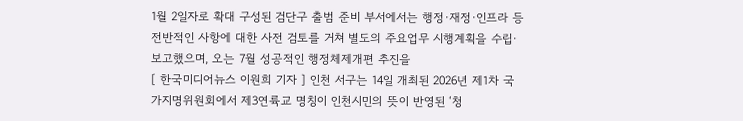1월 2일자로 확대 구성된 검단구 출범 준비 부서에서는 행정·재정·인프라 등 전반적인 사항에 대한 사전 검토를 거쳐 별도의 주요업무 시행계획을 수립·보고했으며, 오는 7월 성공적인 행정체제개편 추진을
[ 한국미디어뉴스 이원희 기자 ] 인천 서구는 14일 개최된 2026년 제1차 국가지명위원회에서 제3연륙교 명칭이 인천시민의 뜻이 반영된 ‘청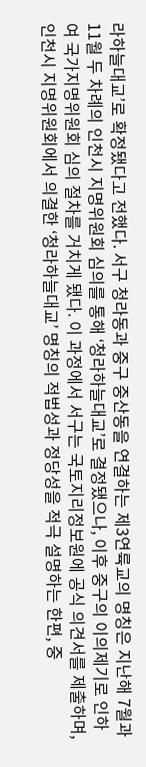라하늘대교’로 확정됐다고 전했다. 서구 청라동과 중구 중산동을 연결하는 제3연륙교의 명칭은 지난해 7월과 11월 두 차례의 인천시 지명위원회 심의를 통해 ‘청라하늘대교’로 결정됐으나, 이후 중구의 이의제기로 인하여 국가지명위원회 심의 절차를 거치게 됐다. 이 과정에서 서구는 국토지리정보원에 공식 의견서를 제출하며, 인천시 지명위원회에서 의결한 ‘청라하늘대교’ 명칭의 적법성과 정당성을 적극 설명하는 한편, 중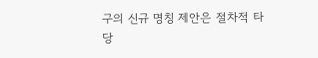구의 신규 명칭 제안은 절차적 타당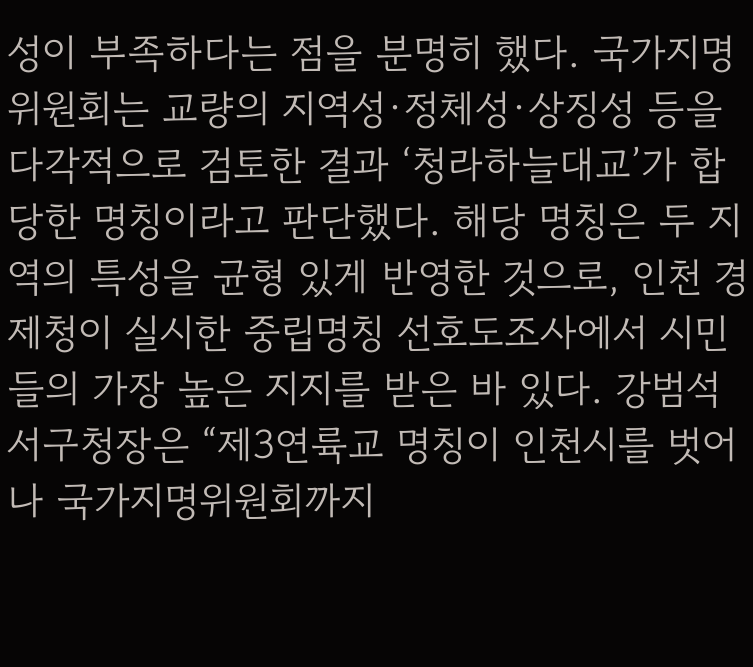성이 부족하다는 점을 분명히 했다. 국가지명위원회는 교량의 지역성·정체성·상징성 등을 다각적으로 검토한 결과 ‘청라하늘대교’가 합당한 명칭이라고 판단했다. 해당 명칭은 두 지역의 특성을 균형 있게 반영한 것으로, 인천 경제청이 실시한 중립명칭 선호도조사에서 시민들의 가장 높은 지지를 받은 바 있다. 강범석 서구청장은 “제3연륙교 명칭이 인천시를 벗어나 국가지명위원회까지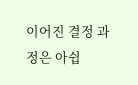이어진 결정 과정은 아쉽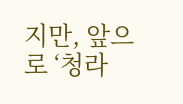지만, 앞으로 ‘청라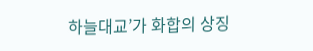하늘대교’가 화합의 상징